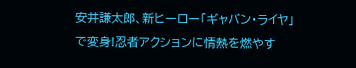安井謙太郎、新ヒーロー「ギャバン・ライヤ」で変身!忍者アクションに情熱を燃やす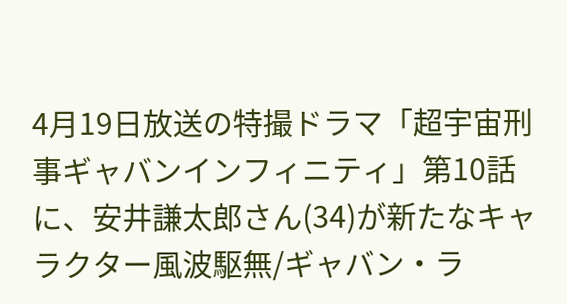4月19日放送の特撮ドラマ「超宇宙刑事ギャバンインフィニティ」第10話に、安井謙太郎さん(34)が新たなキャラクター風波駆無/ギャバン・ラ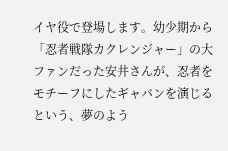イヤ役で登場します。幼少期から「忍者戦隊カクレンジャー」の大ファンだった安井さんが、忍者をモチーフにしたギャバンを演じるという、夢のよう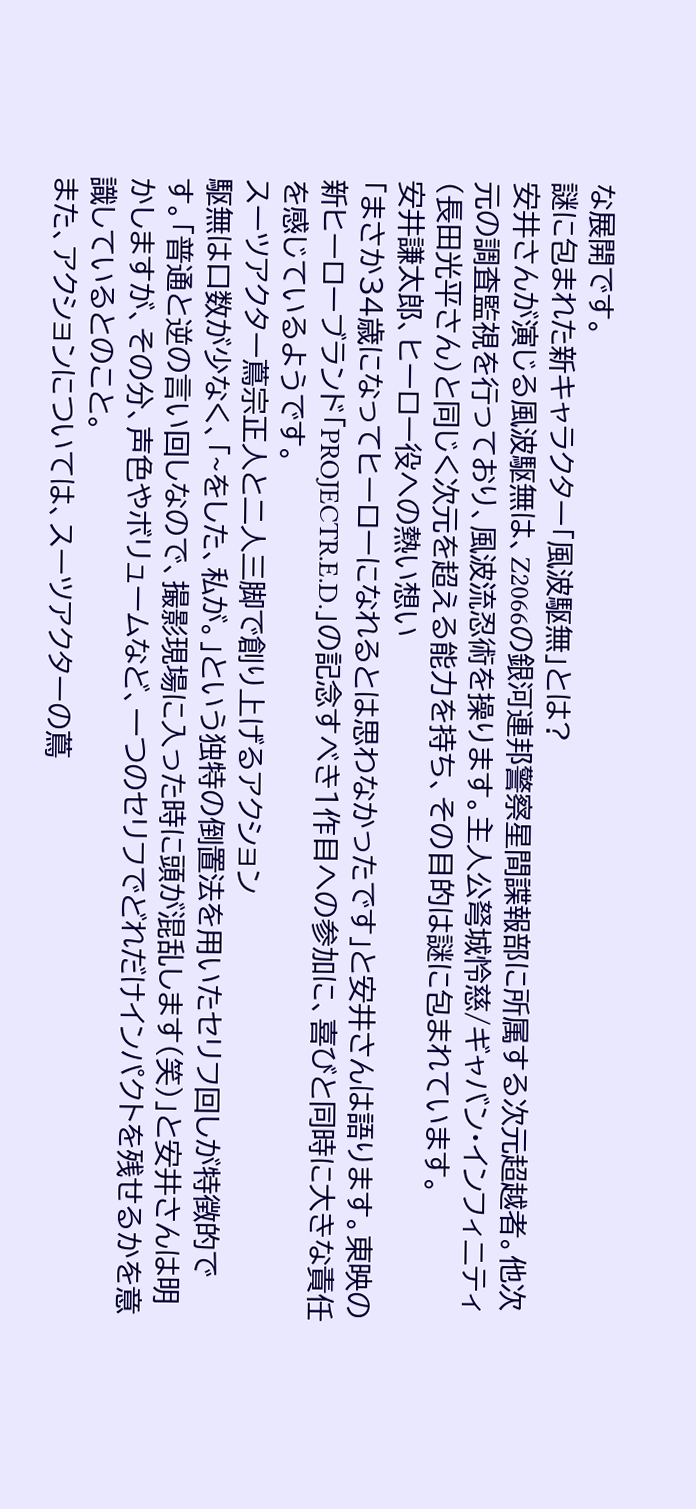な展開です。
謎に包まれた新キャラクター「風波駆無」とは?
安井さんが演じる風波駆無は、Z2066の銀河連邦警察星間諜報部に所属する次元超越者。他次元の調査監視を行っており、風波流忍術を操ります。主人公弩城怜慈/ギャバン・インフィニティ(長田光平さん)と同じく次元を超える能力を持ち、その目的は謎に包まれています。
安井謙太郎、ヒーロー役への熱い想い
「まさか34歳になってヒーローになれるとは思わなかったです」と安井さんは語ります。東映の新ヒーローブランド「PROJECTR.E.D.」の記念すべき1作目への参加に、喜びと同時に大きな責任を感じているようです。
スーツアクター蔦宗正人と二人三脚で創り上げるアクション
駆無は口数が少なく、「~をした、私が。」という独特の倒置法を用いたセリフ回しが特徴的です。「普通と逆の言い回しなので、撮影現場に入った時に頭が混乱します(笑)」と安井さんは明かしますが、その分、声色やボリュームなど、一つのセリフでどれだけインパクトを残せるかを意識しているとのこと。
また、アクションについては、スーツアクターの蔦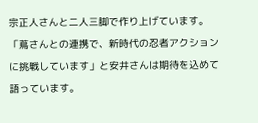宗正人さんと二人三脚で作り上げています。「蔦さんとの連携で、新時代の忍者アクションに挑戦しています」と安井さんは期待を込めて語っています。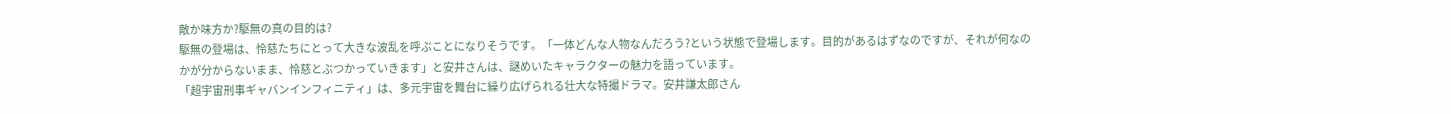敵か味方か?駆無の真の目的は?
駆無の登場は、怜慈たちにとって大きな波乱を呼ぶことになりそうです。「一体どんな人物なんだろう?という状態で登場します。目的があるはずなのですが、それが何なのかが分からないまま、怜慈とぶつかっていきます」と安井さんは、謎めいたキャラクターの魅力を語っています。
「超宇宙刑事ギャバンインフィニティ」は、多元宇宙を舞台に繰り広げられる壮大な特撮ドラマ。安井謙太郎さん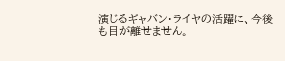演じるギャバン・ライヤの活躍に、今後も目が離せません。